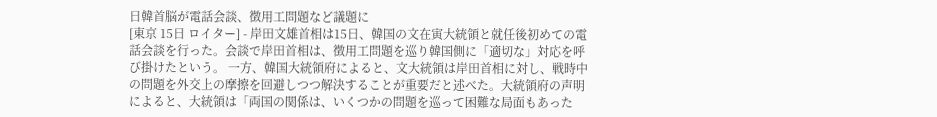日韓首脳が電話会談、徴用工問題など議題に
[東京 15日 ロイター] - 岸田文雄首相は15日、韓国の文在寅大統領と就任後初めての電話会談を行った。会談で岸田首相は、徴用工問題を巡り韓国側に「適切な」対応を呼び掛けたという。 一方、韓国大統領府によると、文大統領は岸田首相に対し、戦時中の問題を外交上の摩擦を回避しつつ解決することが重要だと述べた。大統領府の声明によると、大統領は「両国の関係は、いくつかの問題を巡って困難な局面もあった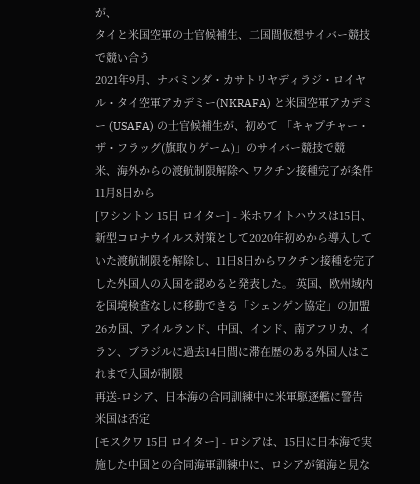が、
タイと米国空軍の士官候補生、二国間仮想サイバー競技で競い合う
2021年9月、ナバミンダ・カサトリヤディラジ・ロイヤル・タイ空軍アカデミー(NKRAFA) と米国空軍アカデミー (USAFA) の士官候補生が、初めて 「キャプチャー・ザ・フラッグ(旗取りゲーム)」のサイバー競技で競
米、海外からの渡航制限解除へ ワクチン接種完了が条件 11月8日から
[ワシントン 15日 ロイター] - 米ホワイトハウスは15日、新型コロナウイルス対策として2020年初めから導入していた渡航制限を解除し、11日8日からワクチン接種を完了した外国人の入国を認めると発表した。 英国、欧州域内を国境検査なしに移動できる「シェンゲン協定」の加盟26カ国、アイルランド、中国、インド、南アフリカ、イラン、ブラジルに過去14日間に滞在歴のある外国人はこれまで入国が制限
再送-ロシア、日本海の合同訓練中に米軍駆逐艦に警告 米国は否定
[モスクワ 15日 ロイター] - ロシアは、15日に日本海で実施した中国との合同海軍訓練中に、ロシアが領海と見な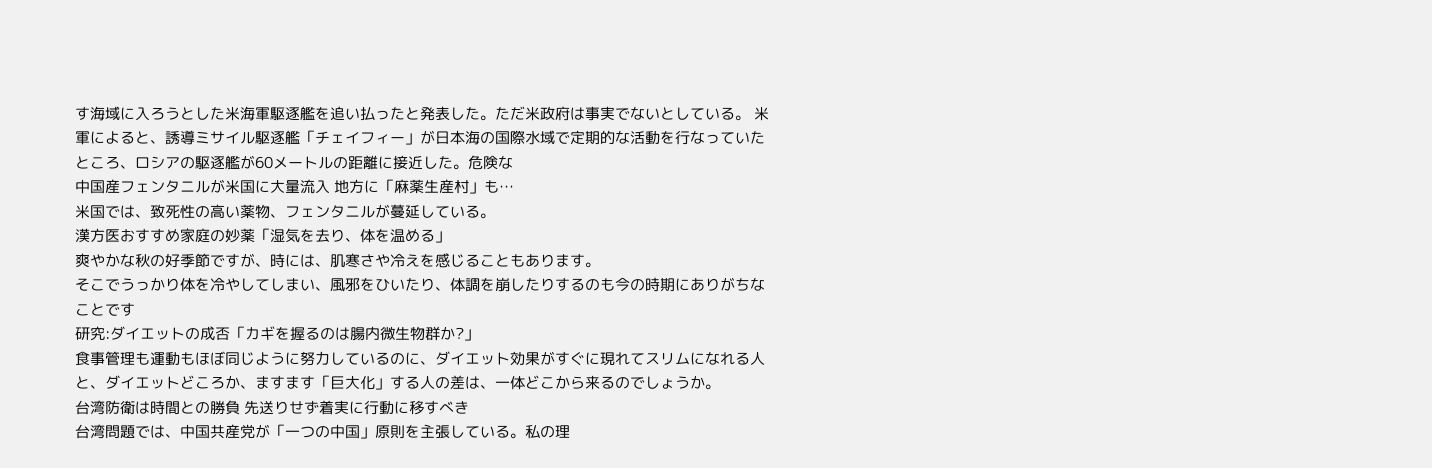す海域に入ろうとした米海軍駆逐艦を追い払ったと発表した。ただ米政府は事実でないとしている。 米軍によると、誘導ミサイル駆逐艦「チェイフィー」が日本海の国際水域で定期的な活動を行なっていたところ、ロシアの駆逐艦が60メートルの距離に接近した。危険な
中国産フェンタニルが米国に大量流入 地方に「麻薬生産村」も…
米国では、致死性の高い薬物、フェンタニルが蔓延している。
漢方医おすすめ家庭の妙薬「湿気を去り、体を温める」
爽やかな秋の好季節ですが、時には、肌寒さや冷えを感じることもあります。
そこでうっかり体を冷やしてしまい、風邪をひいたり、体調を崩したりするのも今の時期にありがちなことです
研究:ダイエットの成否「カギを握るのは腸内微生物群か?」
食事管理も運動もほぼ同じように努力しているのに、ダイエット効果がすぐに現れてスリムになれる人と、ダイエットどころか、ますます「巨大化」する人の差は、一体どこから来るのでしょうか。
台湾防衛は時間との勝負 先送りせず着実に行動に移すべき
台湾問題では、中国共産党が「一つの中国」原則を主張している。私の理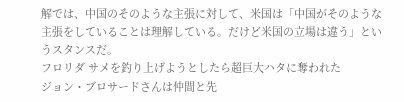解では、中国のそのような主張に対して、米国は「中国がそのような主張をしていることは理解している。だけど米国の立場は違う」というスタンスだ。
フロリダ サメを釣り上げようとしたら超巨大ハタに奪われた
ジョン・ブロサードさんは仲間と先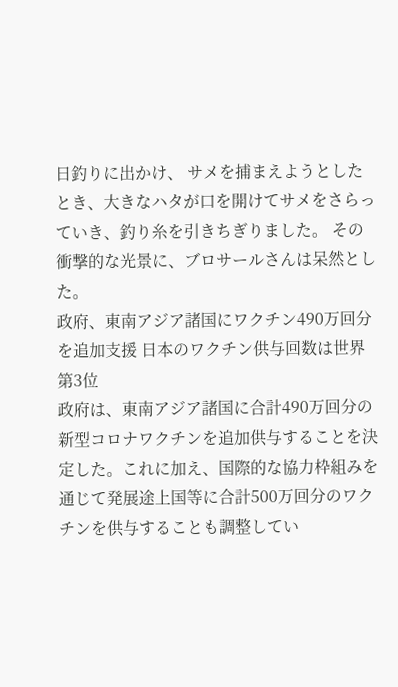日釣りに出かけ、 サメを捕まえようとしたとき、大きなハタが口を開けてサメをさらっていき、釣り糸を引きちぎりました。 その衝撃的な光景に、ブロサールさんは呆然とした。
政府、東南アジア諸国にワクチン490万回分を追加支援 日本のワクチン供与回数は世界第3位
政府は、東南アジア諸国に合計490万回分の新型コロナワクチンを追加供与することを決定した。これに加え、国際的な協力枠組みを通じて発展途上国等に合計500万回分のワクチンを供与することも調整してい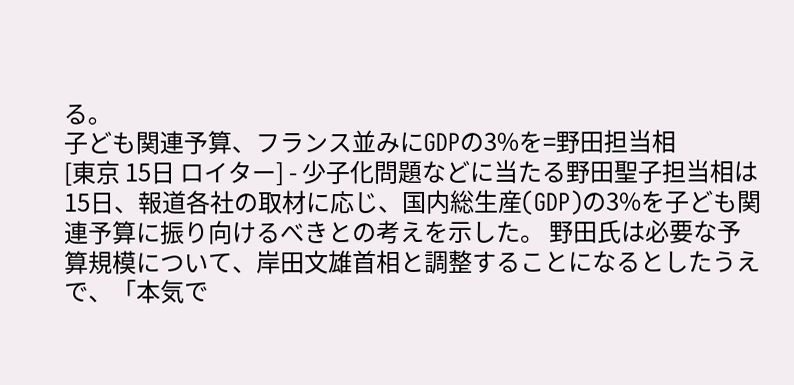る。
子ども関連予算、フランス並みにGDPの3%を=野田担当相
[東京 15日 ロイター] - 少子化問題などに当たる野田聖子担当相は15日、報道各社の取材に応じ、国内総生産(GDP)の3%を子ども関連予算に振り向けるべきとの考えを示した。 野田氏は必要な予算規模について、岸田文雄首相と調整することになるとしたうえで、「本気で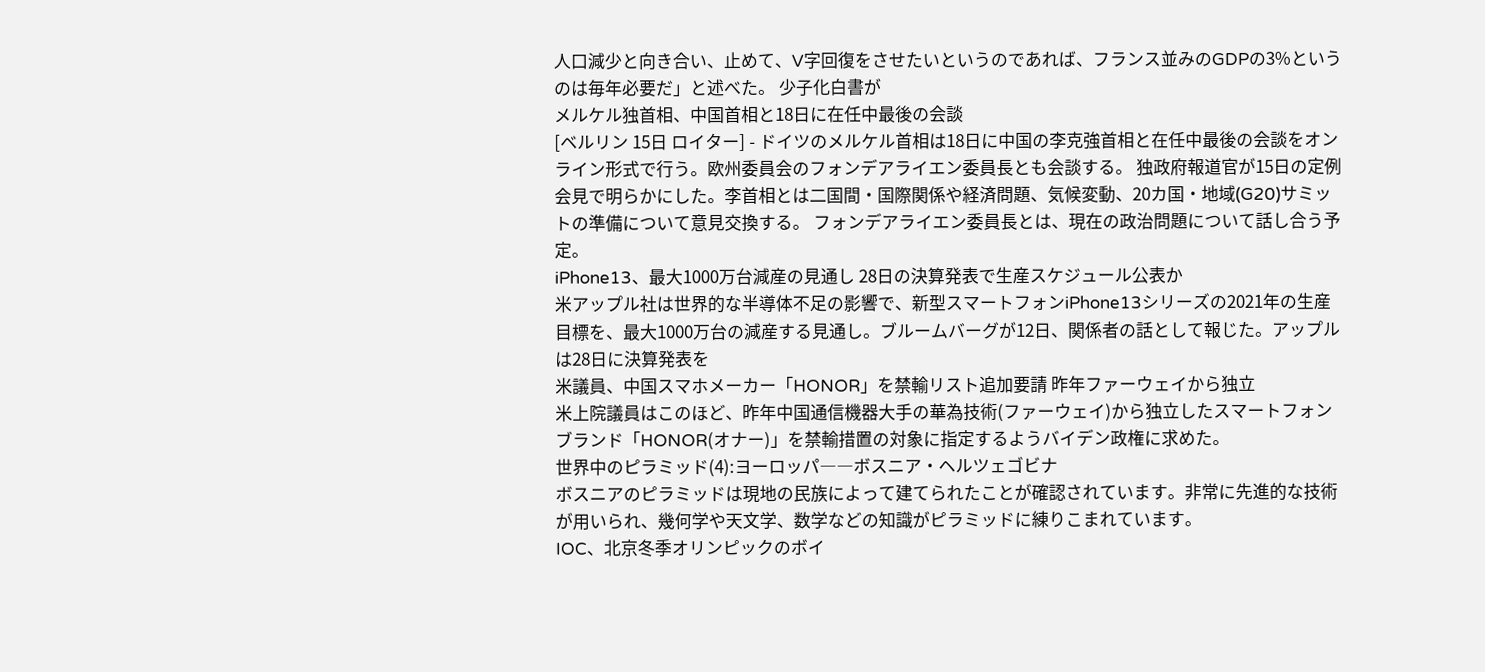人口減少と向き合い、止めて、V字回復をさせたいというのであれば、フランス並みのGDPの3%というのは毎年必要だ」と述べた。 少子化白書が
メルケル独首相、中国首相と18日に在任中最後の会談
[ベルリン 15日 ロイター] - ドイツのメルケル首相は18日に中国の李克強首相と在任中最後の会談をオンライン形式で行う。欧州委員会のフォンデアライエン委員長とも会談する。 独政府報道官が15日の定例会見で明らかにした。李首相とは二国間・国際関係や経済問題、気候変動、20カ国・地域(G20)サミットの準備について意見交換する。 フォンデアライエン委員長とは、現在の政治問題について話し合う予定。
iPhone13、最大1000万台減産の見通し 28日の決算発表で生産スケジュール公表か
米アップル社は世界的な半導体不足の影響で、新型スマートフォンiPhone13シリーズの2021年の生産目標を、最大1000万台の減産する見通し。ブルームバーグが12日、関係者の話として報じた。アップルは28日に決算発表を
米議員、中国スマホメーカー「HONOR」を禁輸リスト追加要請 昨年ファーウェイから独立
米上院議員はこのほど、昨年中国通信機器大手の華為技術(ファーウェイ)から独立したスマートフォンブランド「HONOR(オナー)」を禁輸措置の対象に指定するようバイデン政権に求めた。
世界中のピラミッド(4):ヨーロッパ――ボスニア・ヘルツェゴビナ
ボスニアのピラミッドは現地の民族によって建てられたことが確認されています。非常に先進的な技術が用いられ、幾何学や天文学、数学などの知識がピラミッドに練りこまれています。
IOC、北京冬季オリンピックのボイ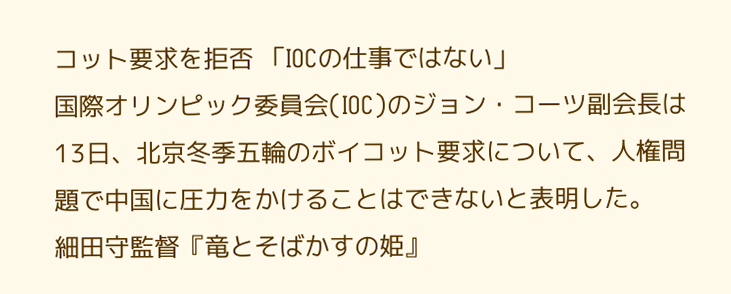コット要求を拒否 「IOCの仕事ではない」
国際オリンピック委員会(IOC)のジョン・コーツ副会長は13日、北京冬季五輪のボイコット要求について、人権問題で中国に圧力をかけることはできないと表明した。
細田守監督『竜とそばかすの姫』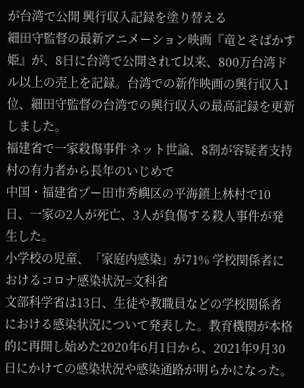が台湾で公開 興行収入記録を塗り替える
細田守監督の最新アニメーション映画『竜とそばかす姫』が、8日に台湾で公開されて以来、800万台湾ドル以上の売上を記録。台湾での新作映画の興行収入1位、細田守監督の台湾での興行収入の最高記録を更新しました。
福建省で一家殺傷事件 ネット世論、8割が容疑者支持 村の有力者から長年のいじめで
中国・福建省プー田市秀嶼区の平海鎮上林村で10日、一家の2人が死亡、3人が負傷する殺人事件が発生した。
小学校の児童、「家庭内感染」が71% 学校関係者におけるコロナ感染状況=文科省
文部科学省は13日、生徒や教職員などの学校関係者における感染状況について発表した。教育機関が本格的に再開し始めた2020年6月1日から、2021年9月30日にかけての感染状況や感染通路が明らかになった。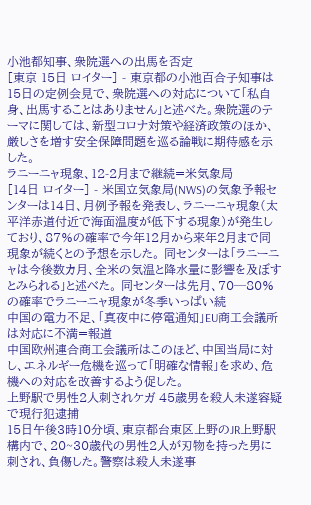小池都知事、衆院選への出馬を否定
[東京 15日 ロイター] - 東京都の小池百合子知事は15日の定例会見で、衆院選への対応について「私自身、出馬することはありません」と述べた。衆院選のテーマに関しては、新型コロナ対策や経済政策のほか、厳しさを増す安全保障問題を巡る論戦に期待感を示した。
ラニーニャ現象、12-2月まで継続=米気象局
[14日 ロイター] - 米国立気象局(NWS)の気象予報センターは14日、月例予報を発表し、ラニーニャ現象(太平洋赤道付近で海面温度が低下する現象)が発生しており、87%の確率で今年12月から来年2月まで同現象が続くとの予想を示した。 同センターは「ラニーニャは今後数カ月、全米の気温と降水量に影響を及ぼすとみられる」と述べた。 同センターは先月、70─80%の確率でラニーニャ現象が冬季いっぱい続
中国の電力不足、「真夜中に停電通知」EU商工会議所は対応に不満=報道
中国欧州連合商工会議所はこのほど、中国当局に対し、エネルギー危機を巡って「明確な情報」を求め、危機への対応を改善するよう促した。
上野駅で男性2人刺されケガ 45歳男を殺人未遂容疑で現行犯逮捕
15日午後3時10分頃、東京都台東区上野のJR上野駅構内で、20~30歳代の男性2人が刃物を持った男に刺され、負傷した。警察は殺人未遂事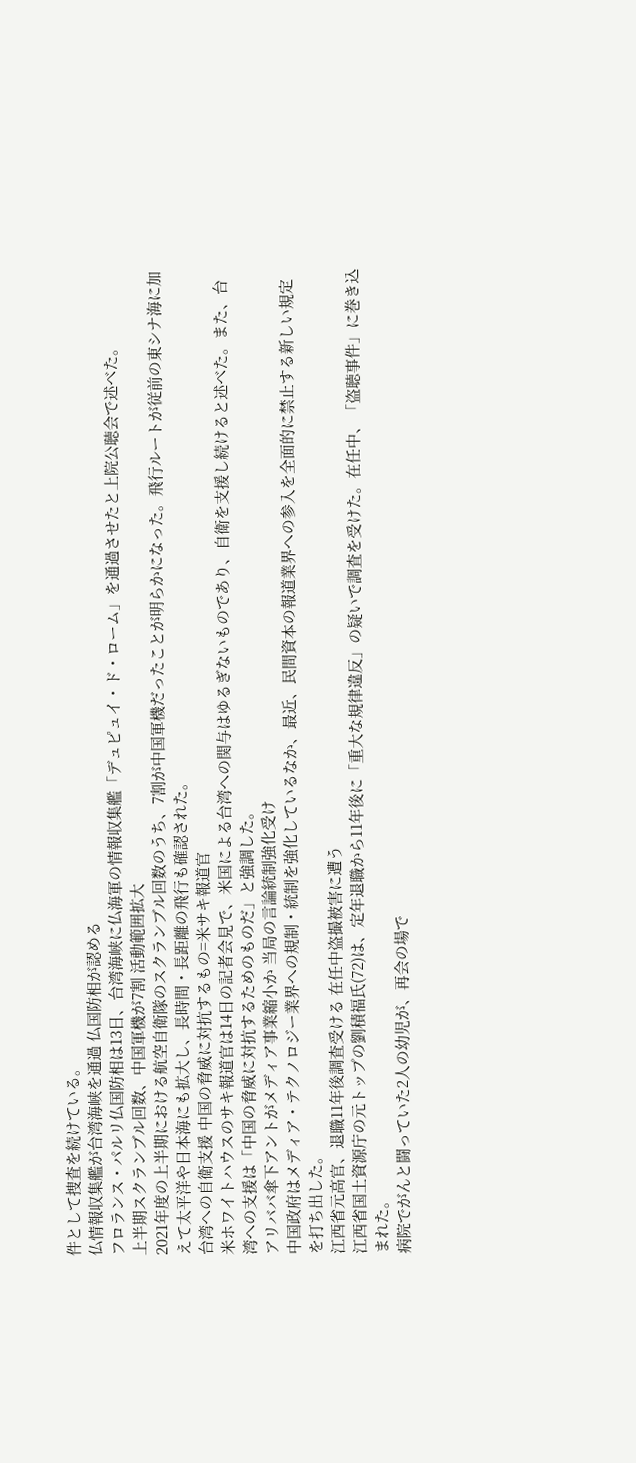件として捜査を続けている。
仏情報収集艦が台湾海峡を通過 仏国防相が認める
フロランス・パルリ仏国防相は13日、台湾海峡に仏海軍の情報収集艦「デュピュイ・ド・ローム」を通過させたと上院公聴会で述べた。
上半期スクランブル回数、中国軍機が7割 活動範囲拡大
2021年度の上半期における航空自衛隊のスクランブル回数のうち、7割が中国軍機だったことが明らかになった。飛行ルートが従前の東シナ海に加えて太平洋や日本海にも拡大し、長時間・長距離の飛行も確認された。
台湾への自衛支援 中国の脅威に対抗するもの=米サキ報道官
米ホワイトハウスのサキ報道官は14日の記者会見で、米国による台湾への関与はゆるぎないものであり、自衛を支援し続けると述べた。また、台湾への支援は「中国の脅威に対抗するためのものだ」と強調した。
アリババ傘下アントがメディア事業縮小か 当局の言論統制強化受け
中国政府はメディア・テクノロジー業界への規制・統制を強化しているなか、最近、民間資本の報道業界への参入を全面的に禁止する新しい規定を打ち出した。
江西省元高官、退職11年後調査受ける 在任中盗撮被害に遭う
江西省国土資源庁の元トップの劉積福氏(72)は、定年退職から11年後に「重大な規律違反」の疑いで調査を受けた。在任中、「盗聴事件」に巻き込まれた。
病院でがんと闘っていた2人の幼児が、再会の場で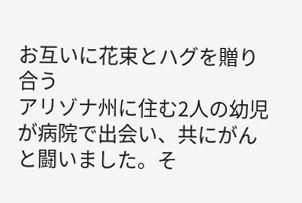お互いに花束とハグを贈り合う
アリゾナ州に住む2人の幼児が病院で出会い、共にがんと闘いました。そ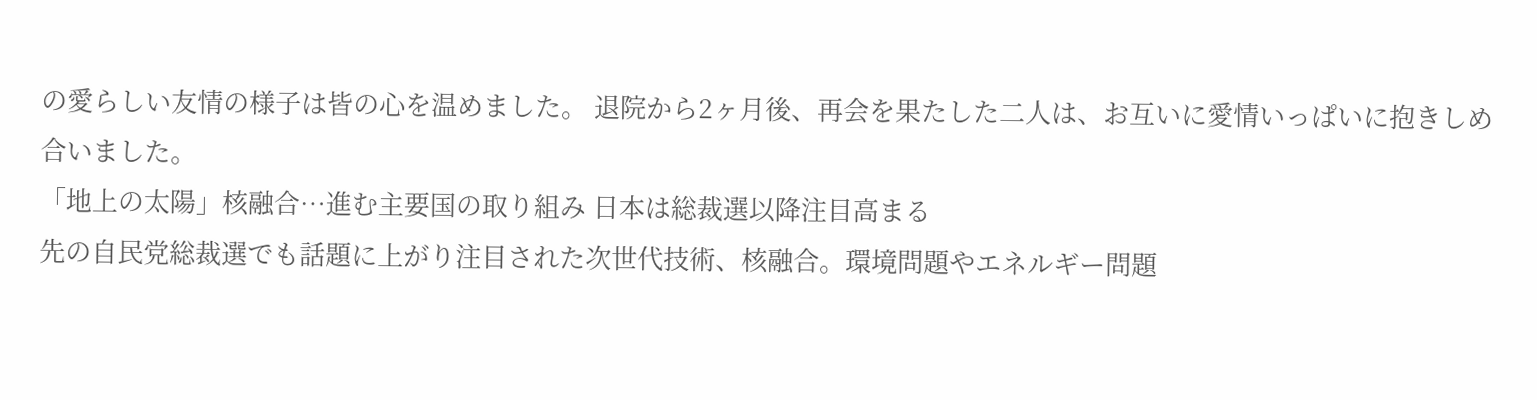の愛らしい友情の様子は皆の心を温めました。 退院から2ヶ月後、再会を果たした二人は、お互いに愛情いっぱいに抱きしめ合いました。
「地上の太陽」核融合…進む主要国の取り組み 日本は総裁選以降注目高まる
先の自民党総裁選でも話題に上がり注目された次世代技術、核融合。環境問題やエネルギー問題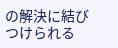の解決に結びつけられる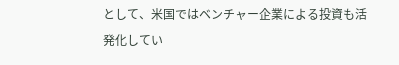として、米国ではベンチャー企業による投資も活発化してい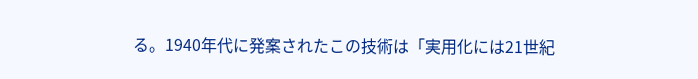る。1940年代に発案されたこの技術は「実用化には21世紀